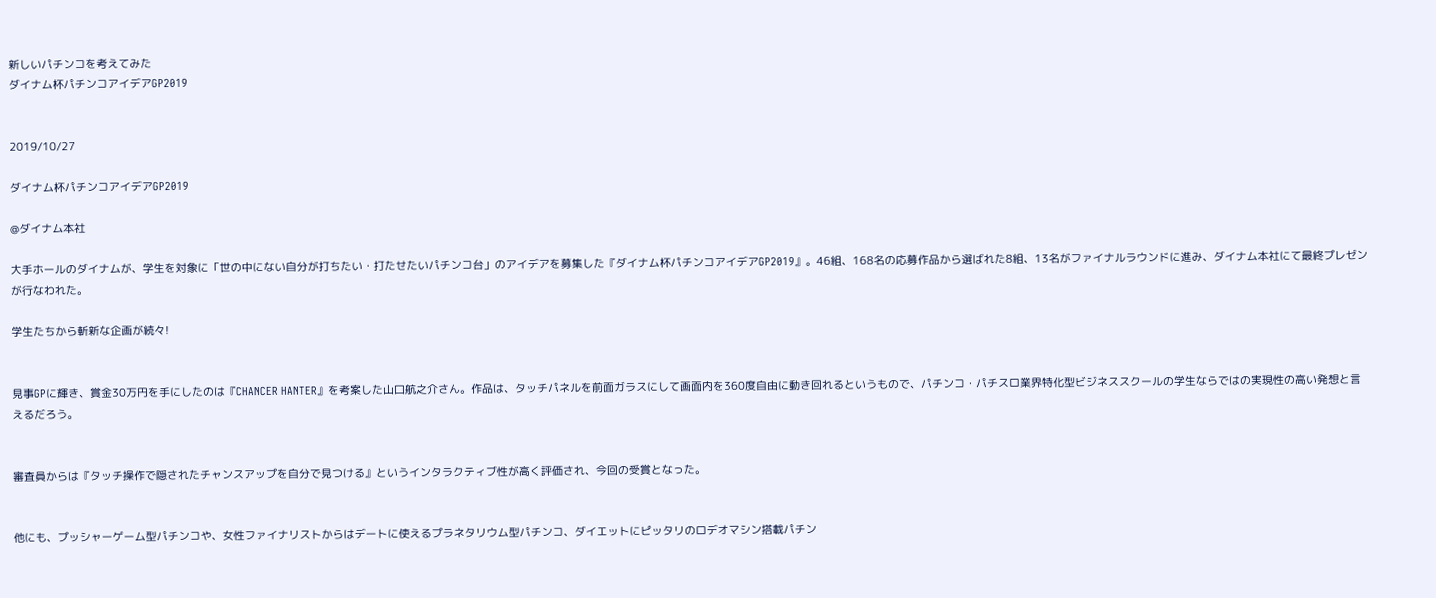新しいパチンコを考えてみた
ダイナム杯パチンコアイデアGP2019


2019/10/27

ダイナム杯パチンコアイデアGP2019

@ダイナム本社

大手ホールのダイナムが、学生を対象に「世の中にない自分が打ちたい・打たせたいパチンコ台」のアイデアを募集した『ダイナム杯パチンコアイデアGP2019』。46組、168名の応募作品から選ばれた8組、13名がファイナルラウンドに進み、ダイナム本社にて最終プレゼンが行なわれた。

学生たちから斬新な企画が続々!


見事GPに輝き、賞金30万円を手にしたのは『CHANCER HANTER』を考案した山口航之介さん。作品は、タッチパネルを前面ガラスにして画面内を360度自由に動き回れるというもので、パチンコ・パチスロ業界特化型ビジネススクールの学生ならではの実現性の高い発想と言えるだろう。


審査員からは『タッチ操作で隠されたチャンスアップを自分で見つける』というインタラクティブ性が高く評価され、今回の受賞となった。


他にも、プッシャーゲーム型パチンコや、女性ファイナリストからはデートに使えるプラネタリウム型パチンコ、ダイエットにピッタリのロデオマシン搭載パチン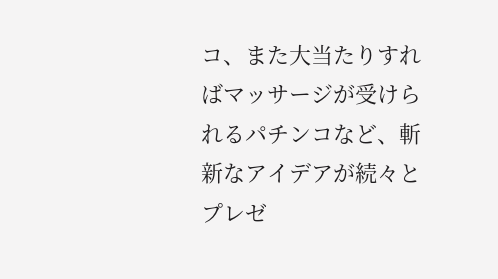コ、また大当たりすればマッサージが受けられるパチンコなど、斬新なアイデアが続々とプレゼ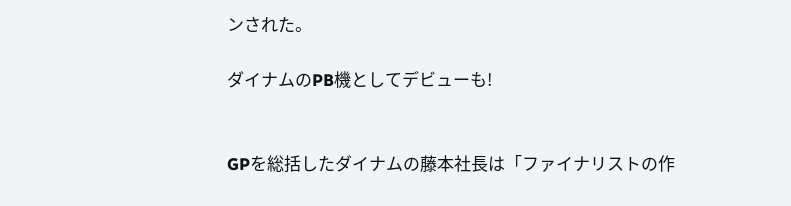ンされた。

ダイナムのPB機としてデビューも!


GPを総括したダイナムの藤本社長は「ファイナリストの作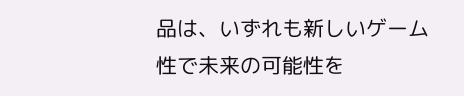品は、いずれも新しいゲーム性で未来の可能性を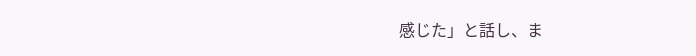感じた」と話し、ま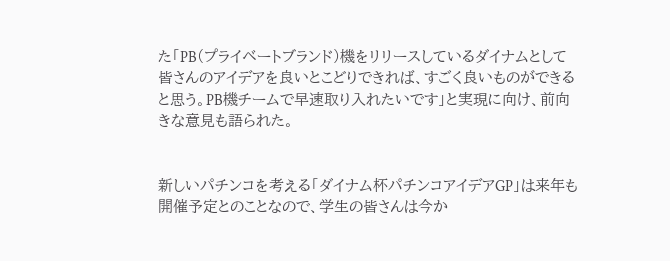た「PB(プライベートブランド)機をリリースしているダイナムとして皆さんのアイデアを良いとこどりできれば、すごく良いものができると思う。PB機チームで早速取り入れたいです」と実現に向け、前向きな意見も語られた。


新しいパチンコを考える「ダイナム杯パチンコアイデアGP」は来年も開催予定とのことなので、学生の皆さんは今か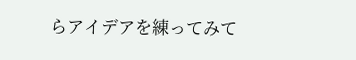らアイデアを練ってみて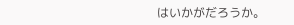はいかがだろうか。